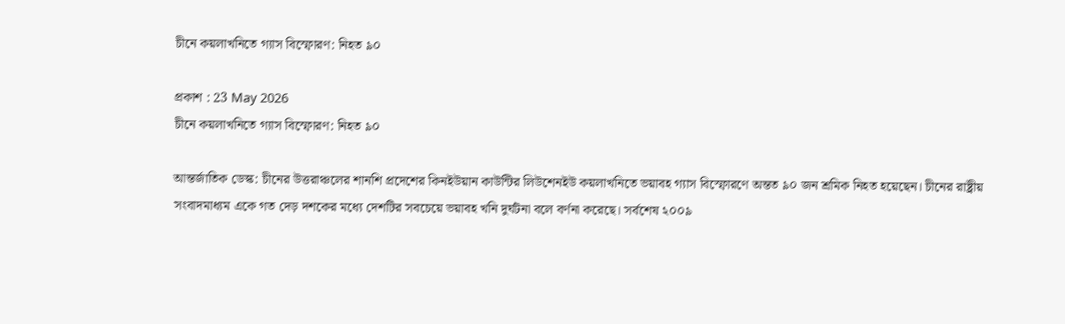চীনে কয়লাখনিতে গ্যাস বিস্ফোরণ: নিহত ৯০

প্রকাশ : 23 May 2026
চীনে কয়লাখনিতে গ্যাস বিস্ফোরণ: নিহত ৯০

আন্তর্জাতিক ডেস্ক: চীনের উত্তরাঞ্চলের শানশি প্রদেশের কিনইউয়ান কাউন্টির লিউশেনইউ কয়লাখনিতে ভয়াবহ গ্যাস বিস্ফোরণে অন্তত ৯০ জন শ্রমিক নিহত হয়েছেন। চীনের রাষ্ট্রীয় সংবাদমাধ্যম একে গত দেড় দশকের মধ্যে দেশটির সবচেয়ে ভয়াবহ খনি দুর্ঘটনা বলে বর্ণনা করেছে। সর্বশেষ ২০০৯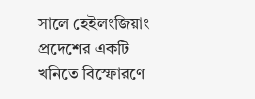সালে হেইলংজিয়াং প্রদেশের একটি খনিতে বিস্ফোরণে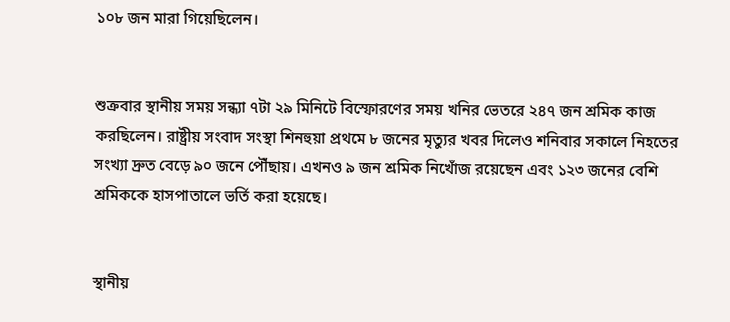১০৮ জন মারা গিয়েছিলেন।


শুক্রবার স্থানীয় সময় সন্ধ্যা ৭টা ২৯ মিনিটে বিস্ফোরণের সময় খনির ভেতরে ২৪৭ জন শ্রমিক কাজ করছিলেন। রাষ্ট্রীয় সংবাদ সংস্থা শিনহুয়া প্রথমে ৮ জনের মৃত্যুর খবর দিলেও শনিবার সকালে নিহতের সংখ্যা দ্রুত বেড়ে ৯০ জনে পৌঁছায়। এখনও ৯ জন শ্রমিক নিখোঁজ রয়েছেন এবং ১২৩ জনের বেশি শ্রমিককে হাসপাতালে ভর্তি করা হয়েছে।


স্থানীয়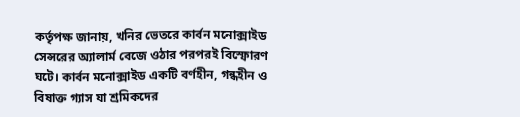কর্তৃপক্ষ জানায়, খনির ভেতরে কার্বন মনোক্সাইড সেন্সরের অ্যালার্ম বেজে ওঠার পরপরই বিস্ফোরণ ঘটে। কার্বন মনোক্সাইড একটি বর্ণহীন, গন্ধহীন ও বিষাক্ত গ্যাস যা শ্রমিকদের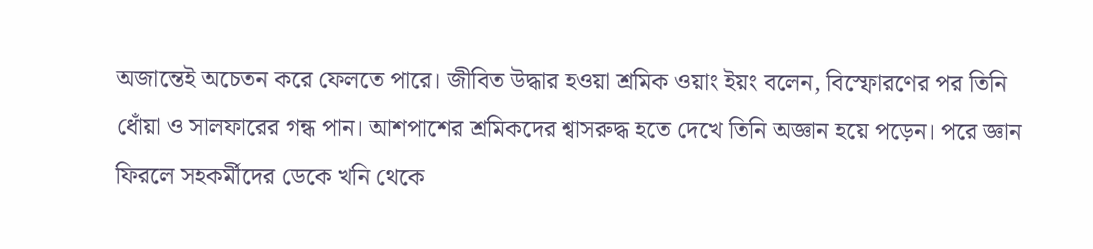অজান্তেই অচেতন করে ফেলতে পারে। জীবিত উদ্ধার হওয়া শ্রমিক ওয়াং ইয়ং বলেন, বিস্ফোরণের পর তিনি ধোঁয়া ও সালফারের গন্ধ পান। আশপাশের শ্রমিকদের শ্বাসরুদ্ধ হতে দেখে তিনি অজ্ঞান হয়ে পড়েন। পরে জ্ঞান ফিরলে সহকর্মীদের ডেকে খনি থেকে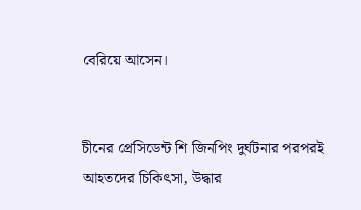বেরিয়ে আসেন।


চীনের প্রেসিডেন্ট শি জিনপিং দুর্ঘটনার পরপরই আহতদের চিকিৎসা, উদ্ধার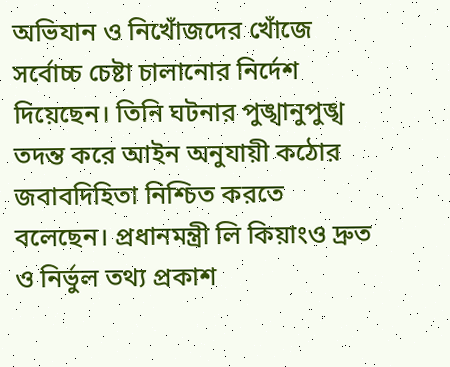অভিযান ও নিখোঁজদের খোঁজে সর্বোচ্চ চেষ্টা চালানোর নির্দেশ দিয়েছেন। তিনি ঘটনার পুঙ্খানুপুঙ্খ তদন্ত করে আইন অনুযায়ী কঠোর জবাবদিহিতা নিশ্চিত করতে বলেছেন। প্রধানমন্ত্রী লি কিয়াংও দ্রুত ও নির্ভুল তথ্য প্রকাশ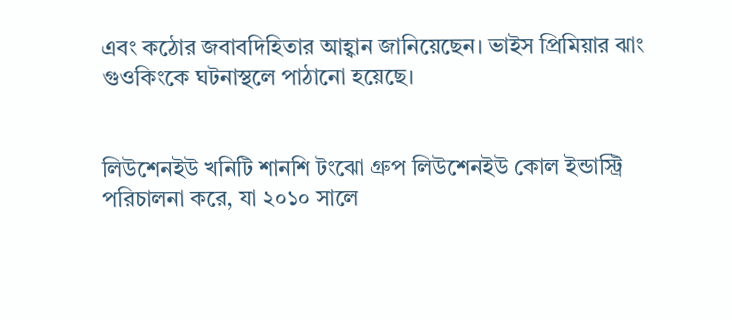এবং কঠোর জবাবদিহিতার আহ্বান জানিয়েছেন। ভাইস প্রিমিয়ার ঝাং গুওকিংকে ঘটনাস্থলে পাঠানো হয়েছে।


লিউশেনইউ খনিটি শানশি টংঝো গ্রুপ লিউশেনইউ কোল ইন্ডাস্ট্রি পরিচালনা করে, যা ২০১০ সালে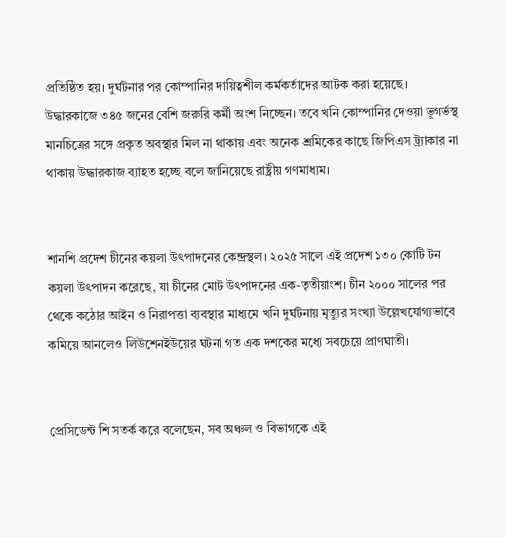প্রতিষ্ঠিত হয়। দুর্ঘটনার পর কোম্পানির দায়িত্বশীল কর্মকর্তাদের আটক করা হয়েছে। উদ্ধারকাজে ৩৪৫ জনের বেশি জরুরি কর্মী অংশ নিচ্ছেন। তবে খনি কোম্পানির দেওয়া ভূগর্ভস্থ মানচিত্রের সঙ্গে প্রকৃত অবস্থার মিল না থাকায় এবং অনেক শ্রমিকের কাছে জিপিএস ট্র্যাকার না থাকায় উদ্ধারকাজ ব্যাহত হচ্ছে বলে জানিয়েছে রাষ্ট্রীয় গণমাধ্যম।


শানশি প্রদেশ চীনের কয়লা উৎপাদনের কেন্দ্রস্থল। ২০২৫ সালে এই প্রদেশ ১৩০ কোটি টন কয়লা উৎপাদন করেছে, যা চীনের মোট উৎপাদনের এক-তৃতীয়াংশ। চীন ২০০০ সালের পর থেকে কঠোর আইন ও নিরাপত্তা ব্যবস্থার মাধ্যমে খনি দুর্ঘটনায় মৃত্যুর সংখ্যা উল্লেখযোগ্যভাবে কমিয়ে আনলেও লিউশেনইউয়ের ঘটনা গত এক দশকের মধ্যে সবচেয়ে প্রাণঘাতী।


প্রেসিডেন্ট শি সতর্ক করে বলেছেন, সব অঞ্চল ও বিভাগকে এই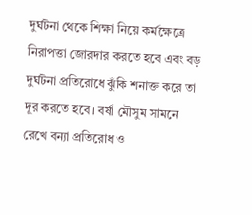দুর্ঘটনা থেকে শিক্ষা নিয়ে কর্মক্ষেত্রে নিরাপত্তা জোরদার করতে হবে এবং বড় দুর্ঘটনা প্রতিরোধে ঝুঁকি শনাক্ত করে তা দূর করতে হবে। বর্ষা মৌসুম সামনে রেখে বন্যা প্রতিরোধ ও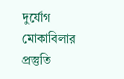দুর্যোগ মোকাবিলার প্রস্তুতি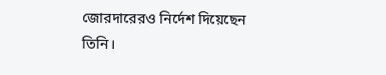জোরদারেরও নির্দেশ দিয়েছেন তিনি।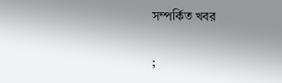সম্পর্কিত খবর

;